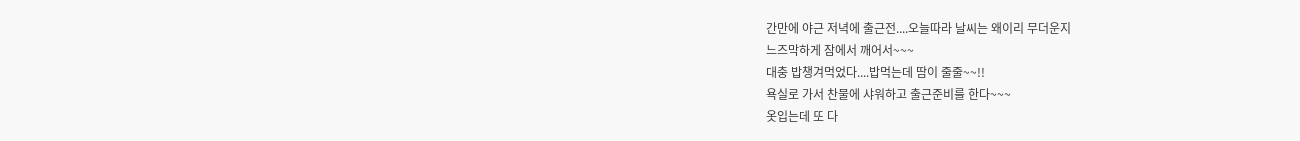간만에 야근 저녁에 출근전....오늘따라 날씨는 왜이리 무더운지
느즈막하게 잠에서 깨어서~~~
대충 밥챙겨먹었다....밥먹는데 땀이 줄줄~~!!
욕실로 가서 찬물에 샤워하고 출근준비를 한다~~~
옷입는데 또 다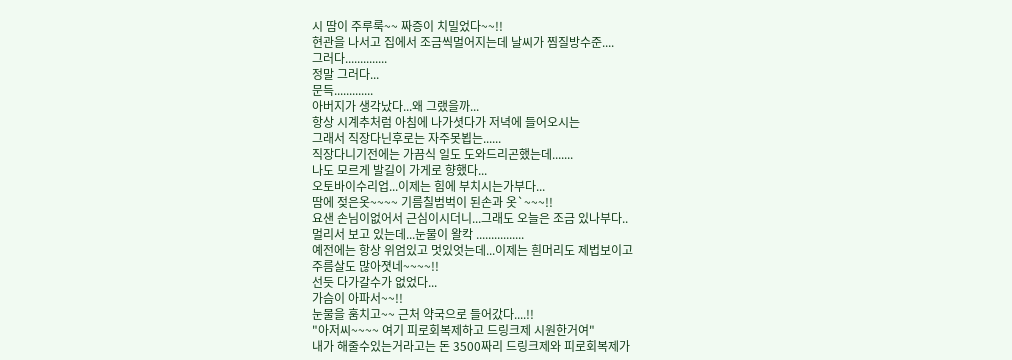시 땀이 주루룩~~ 짜증이 치밀었다~~!!
현관을 나서고 집에서 조금씩멀어지는데 날씨가 찜질방수준....
그러다..............
정말 그러다...
문득.............
아버지가 생각났다...왜 그랬을까...
항상 시계추처럼 아침에 나가셧다가 저녁에 들어오시는
그래서 직장다닌후로는 자주못뵙는......
직장다니기전에는 가끔식 일도 도와드리곤했는데.......
나도 모르게 발길이 가게로 향했다...
오토바이수리업...이제는 힘에 부치시는가부다...
땀에 젖은옷~~~~ 기름칠범벅이 된손과 옷`~~~!!
요샌 손님이없어서 근심이시더니...그래도 오늘은 조금 있나부다..
멀리서 보고 있는데...눈물이 왈칵 ................
예전에는 항상 위엄있고 멋있엇는데...이제는 흰머리도 제법보이고
주름살도 많아졋네~~~~!!
선듯 다가갈수가 없었다...
가슴이 아파서~~!!
눈물을 훔치고~~ 근처 약국으로 들어갔다....!!
"아저씨~~~~ 여기 피로회복제하고 드링크제 시원한거여"
내가 해줄수있는거라고는 돈 3500짜리 드링크제와 피로회복제가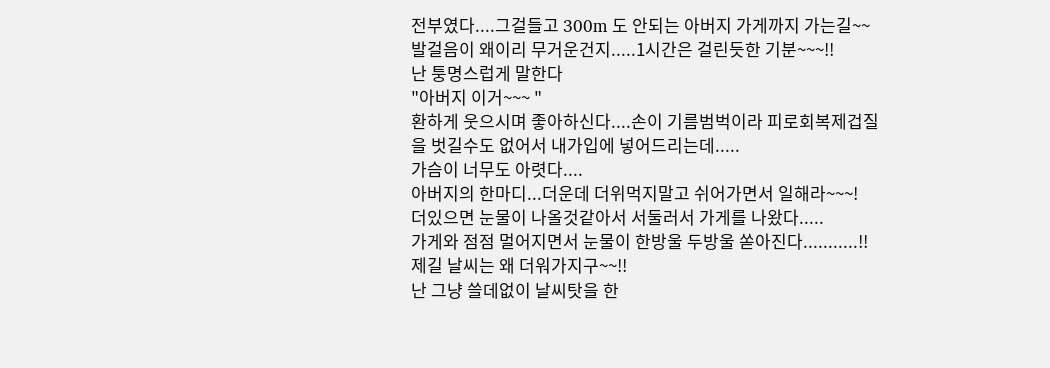전부였다....그걸들고 300m 도 안되는 아버지 가게까지 가는길~~
발걸음이 왜이리 무거운건지.....1시간은 걸린듯한 기분~~~!!
난 퉁명스럽게 말한다
"아버지 이거~~~ "
환하게 웃으시며 좋아하신다....손이 기름범벅이라 피로회복제겁질
을 벗길수도 없어서 내가입에 넣어드리는데.....
가슴이 너무도 아렷다....
아버지의 한마디...더운데 더위먹지말고 쉬어가면서 일해라~~~!
더있으면 눈물이 나올것같아서 서둘러서 가게를 나왔다.....
가게와 점점 멀어지면서 눈물이 한방울 두방울 쏟아진다...........!!
제길 날씨는 왜 더워가지구~~!!
난 그냥 쓸데없이 날씨탓을 한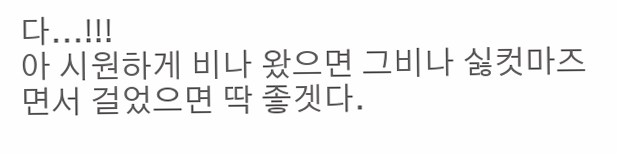다...!!!
아 시원하게 비나 왔으면 그비나 싫컷마즈면서 걸었으면 딱 좋겟다.